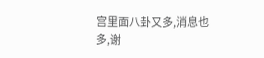宫里面八卦又多,消息也多,谢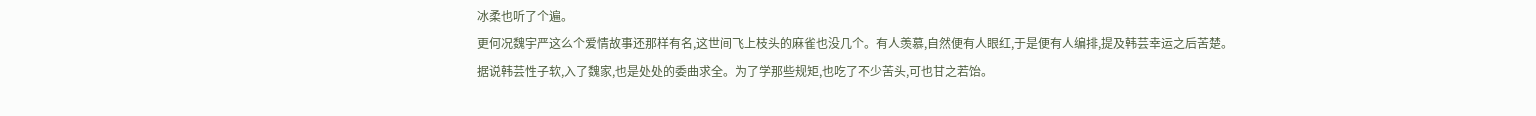冰柔也听了个遍。
更何况魏宇严这么个爱情故事还那样有名,这世间飞上枝头的麻雀也没几个。有人羡慕,自然便有人眼红,于是便有人编排,提及韩芸幸运之后苦楚。
据说韩芸性子软,入了魏家,也是处处的委曲求全。为了学那些规矩,也吃了不少苦头,可也甘之若饴。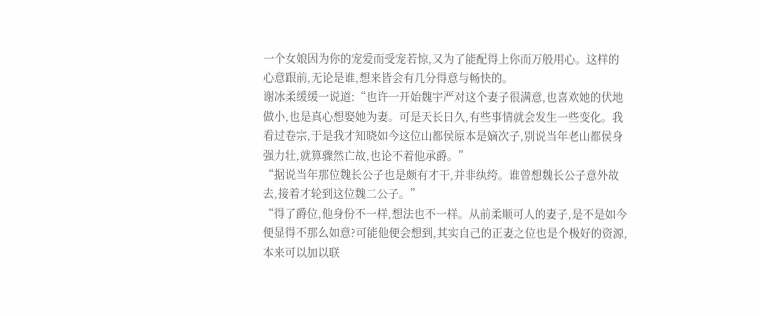一个女娘因为你的宠爱而受宠若惊,又为了能配得上你而万般用心。这样的心意跟前,无论是谁,想来皆会有几分得意与畅快的。
谢冰柔缓缓一说道:“也许一开始魏宇严对这个妻子很满意,也喜欢她的伏地做小,也是真心想娶她为妻。可是天长日久,有些事情就会发生一些变化。我看过卷宗,于是我才知晓如今这位山都侯原本是嫡次子,别说当年老山都侯身强力壮,就算骤然亡故,也论不着他承爵。”
“据说当年那位魏长公子也是颇有才干,并非纨绔。谁曾想魏长公子意外故去,接着才轮到这位魏二公子。”
“得了爵位,他身份不一样,想法也不一样。从前柔顺可人的妻子,是不是如今便显得不那么如意?可能他便会想到,其实自己的正妻之位也是个极好的资源,本来可以加以联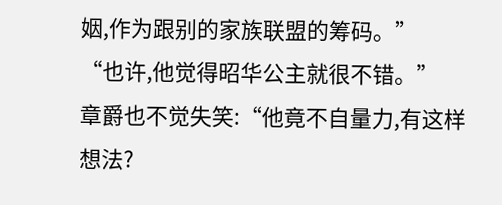姻,作为跟别的家族联盟的筹码。”
“也许,他觉得昭华公主就很不错。”
章爵也不觉失笑:“他竟不自量力,有这样想法?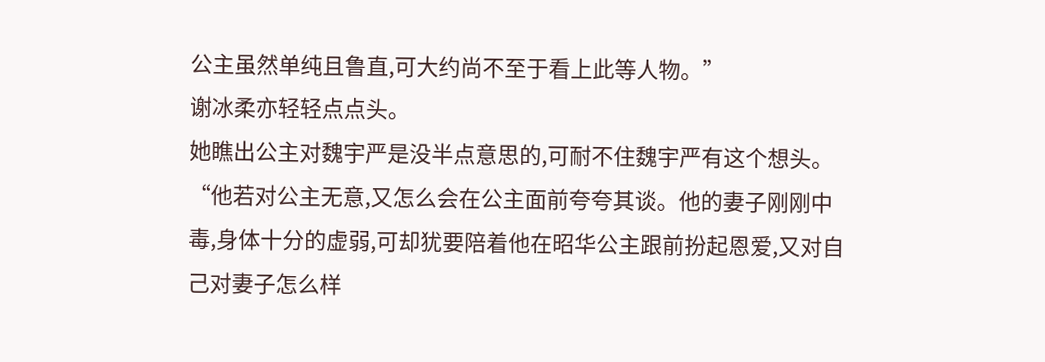公主虽然单纯且鲁直,可大约尚不至于看上此等人物。”
谢冰柔亦轻轻点点头。
她瞧出公主对魏宇严是没半点意思的,可耐不住魏宇严有这个想头。
“他若对公主无意,又怎么会在公主面前夸夸其谈。他的妻子刚刚中毒,身体十分的虚弱,可却犹要陪着他在昭华公主跟前扮起恩爱,又对自己对妻子怎么样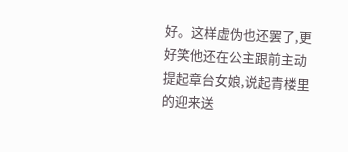好。这样虚伪也还罢了,更好笑他还在公主跟前主动提起章台女娘,说起青楼里的迎来送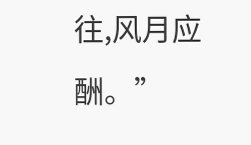往,风月应酬。”